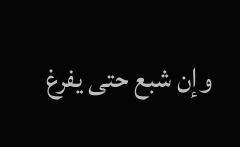وإن شبع حتى يفرغ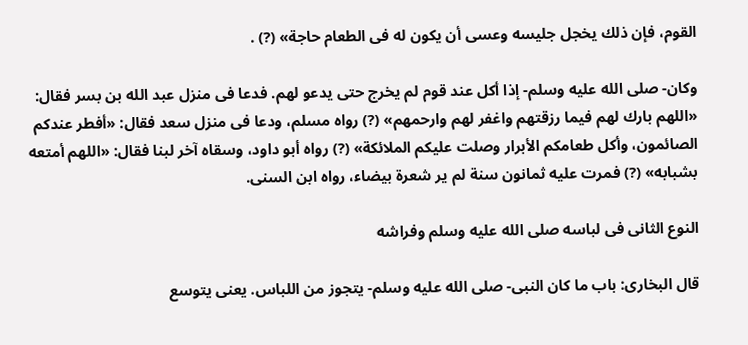القوم، فإن ذلك يخجل جليسه وعسى أن يكون له فى الطعام حاجة» (?) .

وكان- صلى الله عليه وسلم- إذا أكل عند قوم لم يخرج حتى يدعو لهم. فدعا فى منزل عبد الله بن بسر فقال: «اللهم بارك لهم فيما رزقتهم واغفر لهم وارحمهم» (?) رواه مسلم، ودعا فى منزل سعد فقال: «أفطر عندكم الصائمون، وأكل طعامكم الأبرار وصلت عليكم الملائكة» (?) رواه أبو داود، وسقاه آخر لبنا فقال: «اللهم أمتعه بشبابه» (?) فمرت عليه ثمانون سنة لم ير شعرة بيضاء، رواه ابن السنى.

النوع الثانى فى لباسه صلى الله عليه وسلم وفراشه

قال البخارى: باب ما كان النبى- صلى الله عليه وسلم- يتجوز من اللباس. يعنى يتوسع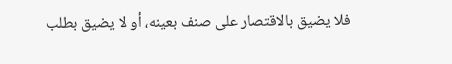فلا يضيق بالاقتصار على صنف بعينه، أو لا يضيق بطلب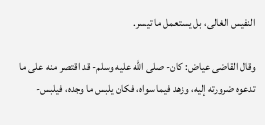النفيس الغالى، بل يستعمل ما تيسر.

وقال القاضى عياض: كان- صلى الله عليه وسلم- قد اقتصر منه على ما تدعوه ضرورته إليه، وزهد فيما سواه، فكان يلبس ما وجده، فيلبس-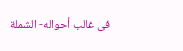فى غالب أحواله- الشملة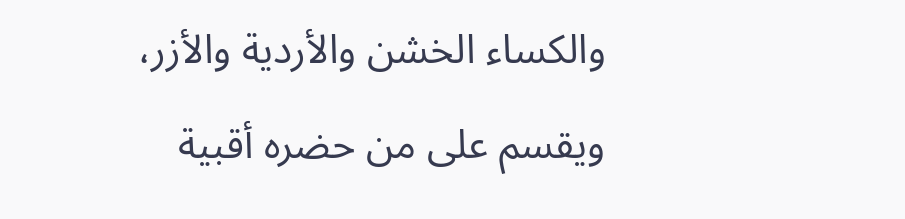والكساء الخشن والأردية والأزر، ويقسم على من حضره أقبية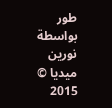طور بواسطة نورين ميديا © 2015